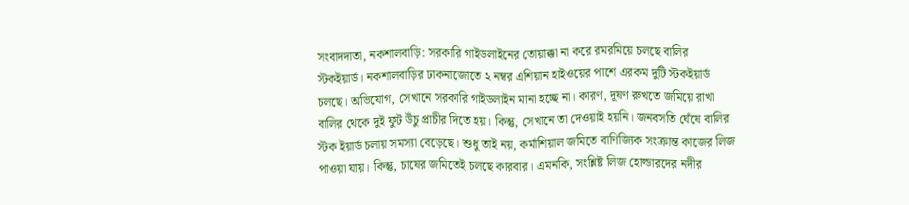সংবাদদাতা, নকশালবাড়ি: সরকারি গাইডলাইনের তোয়াক্কা না করে রমরমিয়ে চলছে বালির স্টকইয়ার্ড। নকশালবাড়ির ঢাকনাজোতে ২ নম্বর এশিয়ান হাইওয়ের পাশে এরকম দুটি স্টকইয়ার্ড চলছে। অভিযোগ, সেখানে সরকারি গাইডলাইন মানা হচ্ছে না। কারণ, দূষণ রুখতে জমিয়ে রাখা বালির থেকে দুই ফুট উঁচু প্রাচীর দিতে হয়। কিন্তু, সেখানে তা দেওয়াই হয়নি। জনবসতি ঘেঁষে বালির স্টক ইয়ার্ড চলায় সমস্যা বেড়েছে। শুধু তাই নয়, কর্মাশিয়াল জমিতে বাণিজ্যিক সংক্রান্ত কাজের লিজ পাওয়া যায়। কিন্তু, চাষের জমিতেই চলছে কারবার। এমনকি, সংশ্লিষ্ট লিজ হোল্ডারদের নদীর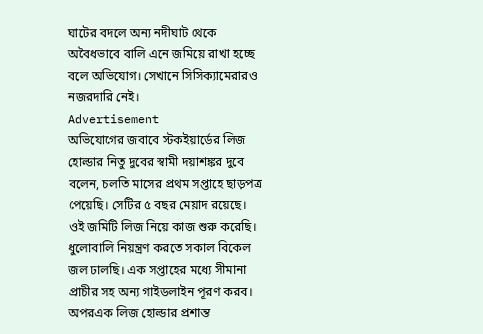ঘাটের বদলে অন্য নদীঘাট থেকে অবৈধভাবে বালি এনে জমিয়ে রাখা হচ্ছে বলে অভিযোগ। সেখানে সিসিক্যামেরারও নজরদারি নেই।
Advertisement
অভিযোগের জবাবে স্টকইয়ার্ডের লিজ হোল্ডার নিতু দুবের স্বামী দয়াশঙ্কর দুবে বলেন, চলতি মাসের প্রথম সপ্তাহে ছাড়পত্র পেয়েছি। সেটির ৫ বছর মেয়াদ রয়েছে। ওই জমিটি লিজ নিয়ে কাজ শুরু করেছি। ধুলোবালি নিয়ন্ত্রণ করতে সকাল বিকেল জল ঢালছি। এক সপ্তাহের মধ্যে সীমানা প্রাচীর সহ অন্য গাইডলাইন পূরণ করব। অপরএক লিজ হোল্ডার প্রশান্ত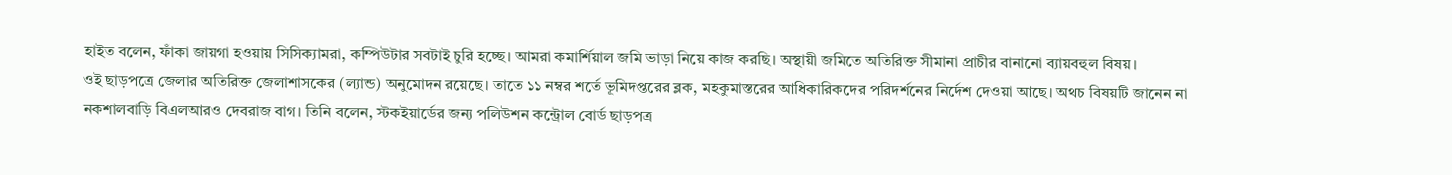হাইত বলেন, ফাঁকা জায়গা হওয়ায় সিসিক্যামরা, কম্পিউটার সবটাই চুরি হচ্ছে। আমরা কমার্শিয়াল জমি ভাড়া নিয়ে কাজ করছি। অস্থায়ী জমিতে অতিরিক্ত সীমানা প্রাচীর বানানো ব্যায়বহুল বিষয়।
ওই ছাড়পত্রে জেলার অতিরিক্ত জেলাশাসকের (ল্যান্ড) অনুমোদন রয়েছে। তাতে ১১ নম্বর শর্তে ভূমিদপ্তরের ব্লক, মহকুমাস্তরের আধিকারিকদের পরিদর্শনের নির্দেশ দেওয়া আছে। অথচ বিষয়টি জানেন না নকশালবাড়ি বিএলআরও দেবরাজ বাগ। তিনি বলেন, স্টকইয়ার্ডের জন্য পলিউশন কন্ট্রোল বোর্ড ছাড়পত্র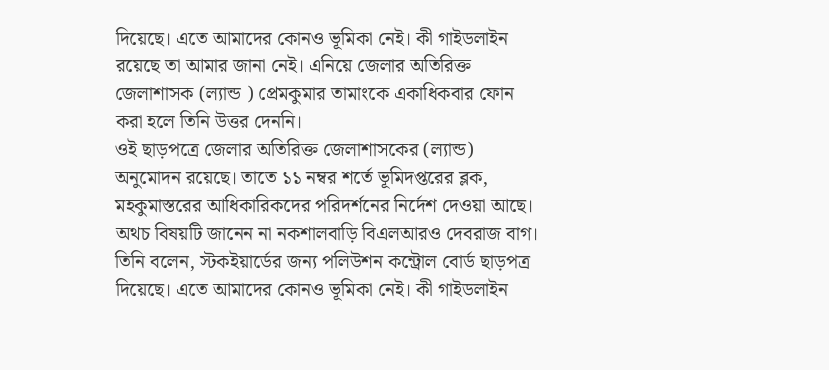দিয়েছে। এতে আমাদের কোনও ভূমিকা নেই। কী গাইডলাইন রয়েছে তা আমার জানা নেই। এনিয়ে জেলার অতিরিক্ত জেলাশাসক (ল্যান্ড ) প্রেমকুমার তামাংকে একাধিকবার ফোন করা হলে তিনি উত্তর দেননি।
ওই ছাড়পত্রে জেলার অতিরিক্ত জেলাশাসকের (ল্যান্ড) অনুমোদন রয়েছে। তাতে ১১ নম্বর শর্তে ভূমিদপ্তরের ব্লক, মহকুমাস্তরের আধিকারিকদের পরিদর্শনের নির্দেশ দেওয়া আছে। অথচ বিষয়টি জানেন না নকশালবাড়ি বিএলআরও দেবরাজ বাগ। তিনি বলেন, স্টকইয়ার্ডের জন্য পলিউশন কন্ট্রোল বোর্ড ছাড়পত্র দিয়েছে। এতে আমাদের কোনও ভূমিকা নেই। কী গাইডলাইন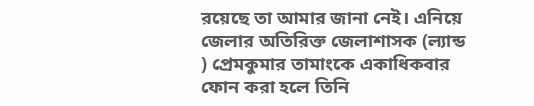রয়েছে তা আমার জানা নেই। এনিয়ে জেলার অতিরিক্ত জেলাশাসক (ল্যান্ড ) প্রেমকুমার তামাংকে একাধিকবার ফোন করা হলে তিনি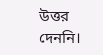উত্তর দেননি।